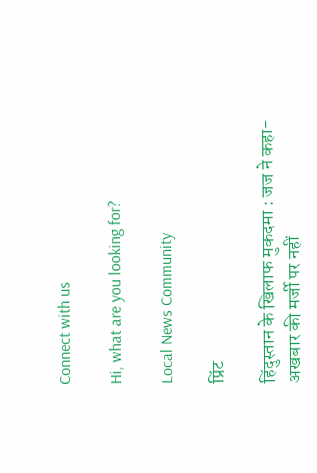Connect with us

Hi, what are you looking for?

Local News Community

प्रिंट

हिंदुस्तान के खिलाफ मुकदमा : जज ने कहा- अखबार की मर्जी पर नहीं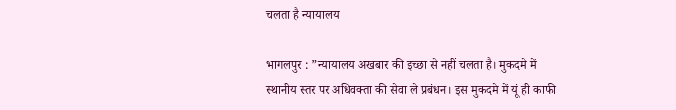चलता है न्यायालय

भागलपुर : ”न्यायालय अखबार की इच्छा से नहीं चलता है। मुकदमे में स्थानीय स्तर पर अधिवक्ता की सेवा ले प्रबंधन। इस मुकदमे में यूं ही काफी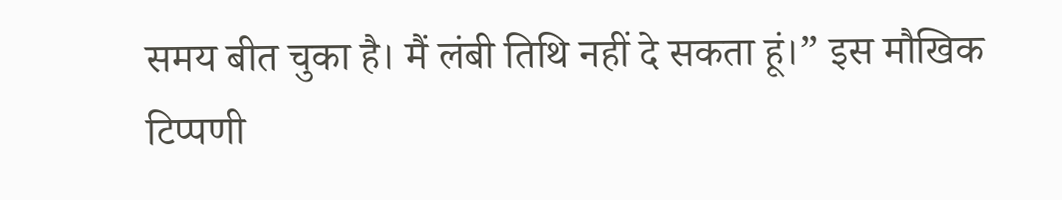समय बीत चुका है। मैं लंबी तिथि नहीं दे सकता हूं।” इस मौखिक टिप्पणी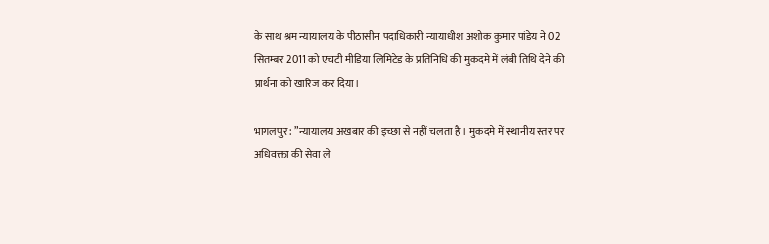के साथ श्रम न्यायालय के पीठासीन पदाधिकारी न्यायाधीश अशोक कुमार पांडेय ने 02 सितम्बर 2011 को एचटी मीडिया लिमिटेड के प्रतिनिधि की मुकदमे में लंबी तिथि देने की प्रार्थना को खारिज कर दिया।

भागलपुर : ”न्यायालय अखबार की इच्छा से नहीं चलता है। मुकदमे में स्थानीय स्तर पर अधिवक्ता की सेवा ले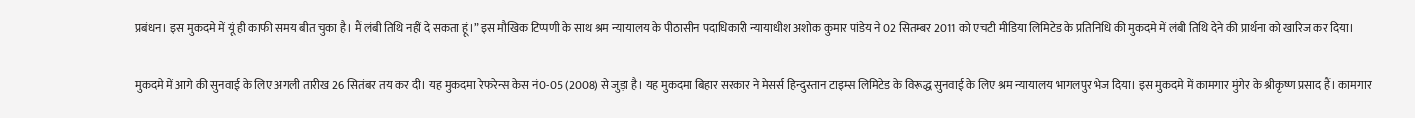प्रबंधन। इस मुकदमे में यूं ही काफी समय बीत चुका है। मैं लंबी तिथि नहीं दे सकता हूं।” इस मौखिक टिप्पणी के साथ श्रम न्यायालय के पीठासीन पदाधिकारी न्यायाधीश अशोक कुमार पांडेय ने 02 सितम्बर 2011 को एचटी मीडिया लिमिटेड के प्रतिनिधि की मुकदमे में लंबी तिथि देने की प्रार्थना को खारिज कर दिया।

मुकदमे में आगे की सुनवाई के लिए अगली तारीख 26 सितंबर तय कर दी। यह मुकदमा रेफरेन्स केस नं0-05 (2008) से जुड़ा है। यह मुकदमा बिहार सरकार ने मेसर्स हिन्दुस्तान टाइम्स लिमिटेड के विरूद्ध सुनवाई के लिए श्रम न्यायालय भागलपुर भेज दिया। इस मुकदमे में कामगार मुंगेर के श्रीकृष्ण प्रसाद हैं। कामगार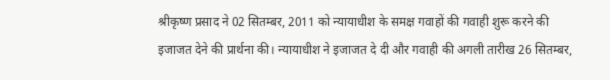श्रीकृष्ण प्रसाद ने 02 सितम्बर, 2011 को न्यायाधीश के समक्ष गवाहों की गवाही शुरू करने की इजाजत देने की प्रार्थना की। न्यायाधीश ने इजाजत दे दी और गवाही की अगली तारीख 26 सितम्बर,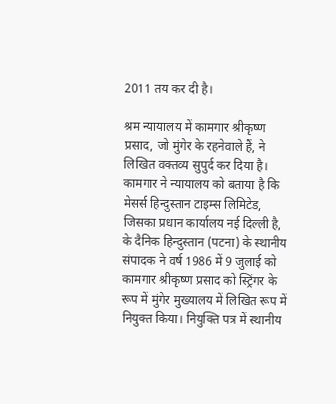2011 तय कर दी है।

श्रम न्यायालय में कामगार श्रीकृष्ण प्रसाद, जो मुंगेर के रहनेवाले हैं, ने लिखित वक्तव्य सुपुर्द कर दिया है। कामगार ने न्यायालय को बताया है कि मेसर्स हिन्दुस्तान टाइम्स लिमिटेड, जिसका प्रधान कार्यालय नई दिल्ली है, के दैनिक हिन्दुस्तान (पटना) के स्थानीय संपादक ने वर्ष 1986 में 9 जुलाई को कामगार श्रीकृष्ण प्रसाद को स्ट्रिंगर के रूप में मुंगेर मुख्यालय में लिखित रूप में नियुक्त किया। नियुक्ति पत्र में स्थानीय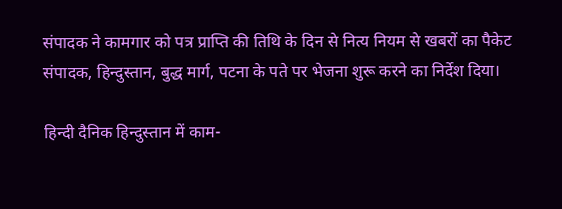संपादक ने कामगार को पत्र प्राप्ति की तिथि के दिन से नित्य नियम से खबरों का पैकेट संपादक, हिन्दुस्तान, बुद्ध मार्ग, पटना के पते पर भेजना शुरू करने का निर्देश दिया।

हिन्दी दैनिक हिन्दुस्तान में काम-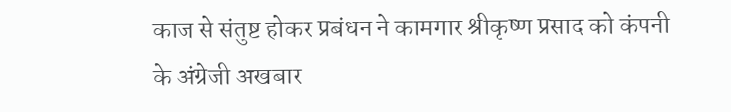काज से संतुष्ट होकर प्रबंधन ने कामगार श्रीकृष्ण प्रसाद को कंपनी के अंग्रेजी अखबार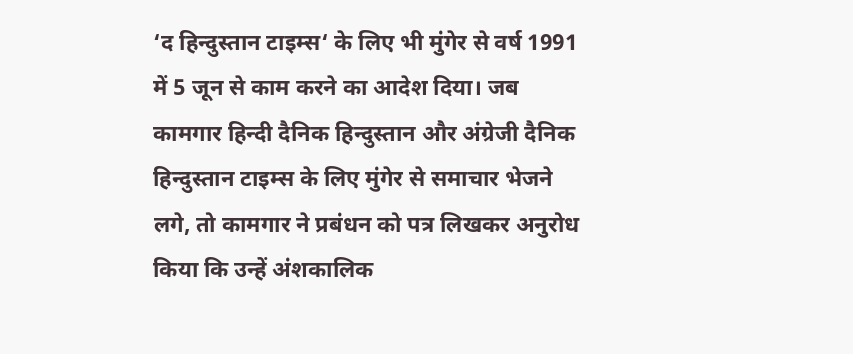‘द हिन्दुस्तान टाइम्स‘ के लिए भी मुंगेर से वर्ष 1991 में 5 जून से काम करने का आदेश दिया। जब कामगार हिन्दी दैनिक हिन्दुस्तान और अंग्रेजी दैनिक हिन्दुस्तान टाइम्स के लिए मुंगेर से समाचार भेजने लगे, तो कामगार ने प्रबंधन को पत्र लिखकर अनुरोध किया कि उन्हें अंशकालिक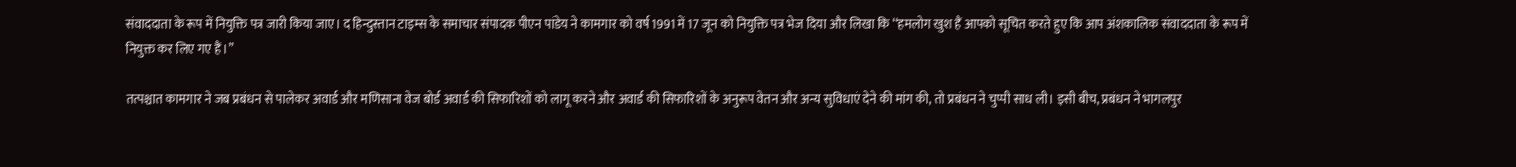संवाददाता के रूप में नियुक्ति पत्र जारी किया जाए। द हिन्दुस्तान टाइम्स के समाचार संपादक पीएन पांडेय ने कामगार को वर्ष 1991 में 17 जून को नियुक्ति पत्र भेज दिया और लिखा कि ‘‘हमलोग खुश हैं आपको सूचित करते हुए कि आप अंशकालिक संवाददाता के रूप में नियुक्त कर लिए गए हैं।”

तत्पश्चात कामगार ने जब प्रबंधन से पालेकर अवार्ड और मणिसाना वेज बोर्ड अवार्ड की सिफारिशों को लागू करने और अवार्ड की सिफारिशों के अनुरूप वेतन और अन्य सुविधाएं देने की मांग की, तो प्रबंधन ने चुप्पी साध ली। इसी बीच, प्रबंधन ने भागलपुर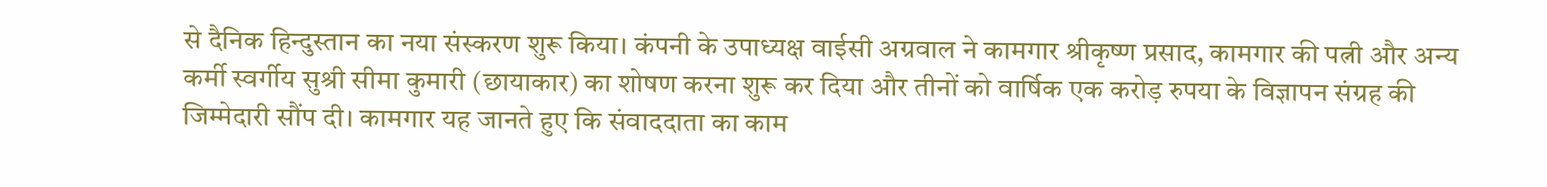से दैनिक हिन्दुस्तान का नया संस्करण शुरू किया। कंपनी के उपाध्यक्ष वाईसी अग्रवाल ने कामगार श्रीकृष्ण प्रसाद, कामगार की पत्नी और अन्य कर्मी स्वर्गीय सुश्री सीमा कुमारी (छायाकार) का शोषण करना शुरू कर दिया और तीनों को वार्षिक एक करोड़ रुपया के विज्ञापन संग्रह की जिम्मेदारी सौंप दी। कामगार यह जानते हुए कि संवाददाता का काम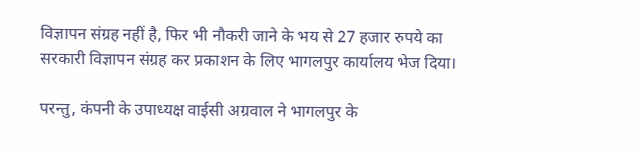विज्ञापन संग्रह नहीं है, फिर भी नौकरी जाने के भय से 27 हजार रुपये का सरकारी विज्ञापन संग्रह कर प्रकाशन के लिए भागलपुर कार्यालय भेज दिया।

परन्तु, कंपनी के उपाध्यक्ष वाईसी अग्रवाल ने भागलपुर के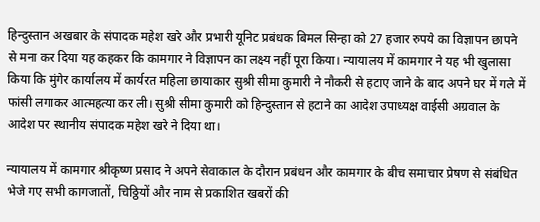हिन्दुस्तान अखबार के संपादक महेश खरे और प्रभारी यूनिट प्रबंधक बिमल सिन्हा को 27 हजार रुपये का विज्ञापन छापने से मना कर दिया यह कहकर कि कामगार ने विज्ञापन का लक्ष्य नहीं पूरा किया। न्यायालय में कामगार ने यह भी खुलासा किया कि मुंगेर कार्यालय में कार्यरत महिला छायाकार सुश्री सीमा कुमारी ने नौकरी से हटाए जाने के बाद अपने घर में गले में फांसी लगाकर आत्महत्या कर ली। सुश्री सीमा कुमारी को हिन्दुस्तान से हटाने का आदेश उपाध्यक्ष वाईसी अग्रवाल के आदेश पर स्थानीय संपादक महेश खरे ने दिया था।

न्यायालय में कामगार श्रीकृष्ण प्रसाद ने अपने सेवाकाल के दौरान प्रबंधन और कामगार के बीच समाचार प्रेषण से संबंधित भेजे गए सभी कागजातों, चिठ्ठियों और नाम से प्रकाशित खबरों की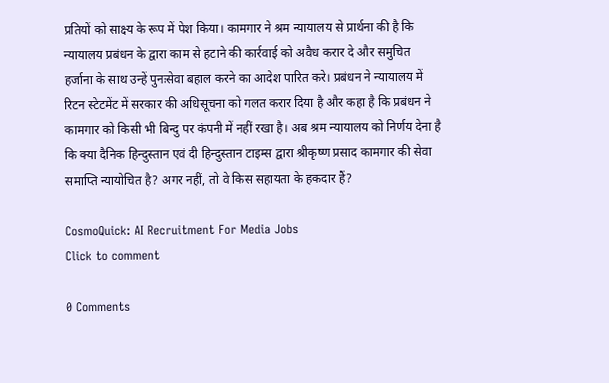प्रतियों को साक्ष्य के रूप में पेश किया। कामगार ने श्रम न्यायालय से प्रार्थना की है कि न्यायालय प्रबंधन के द्वारा काम से हटाने की कार्रवाई को अवैध करार दे और समुचित हर्जाना के साथ उन्हें पुनःसेवा बहाल करने का आदेश पारित करे। प्रबंधन ने न्यायालय में रिटन स्टेटमेंट में सरकार की अधिसूचना को गलत करार दिया है और कहा है कि प्रबंधन ने कामगार को किसी भी बिन्दु पर कंपनी में नहीं रखा है। अब श्रम न्यायालय को निर्णय देना है कि क्या दैनिक हिन्दुस्तान एवं दी हिन्दुस्तान टाइम्स द्वारा श्रीकृष्ण प्रसाद कामगार की सेवा समाप्ति न्यायोचित है? अगर नहीं, तो वे किस सहायता के हकदार हैं?

CosmoQuick: AI Recruitment For Media Jobs
Click to comment

0 Comments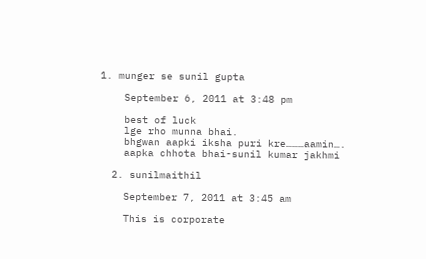1. munger se sunil gupta

    September 6, 2011 at 3:48 pm

    best of luck
    lge rho munna bhai.
    bhgwan aapki iksha puri kre………aamin….
    aapka chhota bhai-sunil kumar jakhmi

  2. sunilmaithil

    September 7, 2011 at 3:45 am

    This is corporate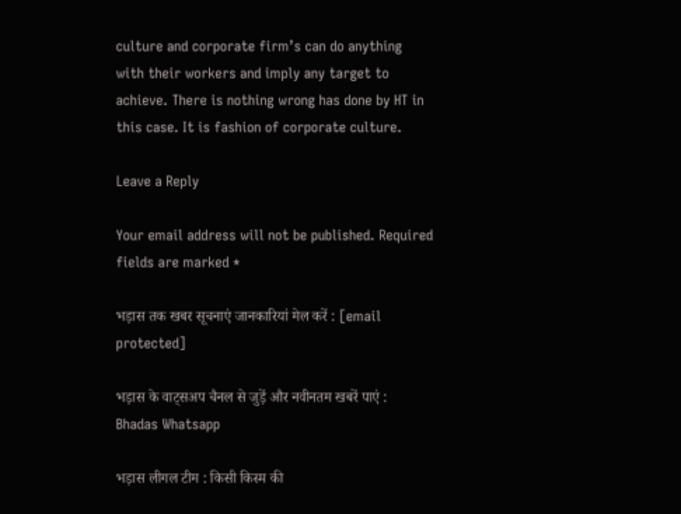culture and corporate firm’s can do anything with their workers and imply any target to achieve. There is nothing wrong has done by HT in this case. It is fashion of corporate culture.

Leave a Reply

Your email address will not be published. Required fields are marked *

भड़ास तक खबर सूचनाएं जानकारियां मेल करें : [email protected]

भड़ास के वाट्सअप चैनल से जुड़ें और नवीनतम खबरें पाएं : Bhadas Whatsapp

भड़ास लीगल टीम : किसी किस्म की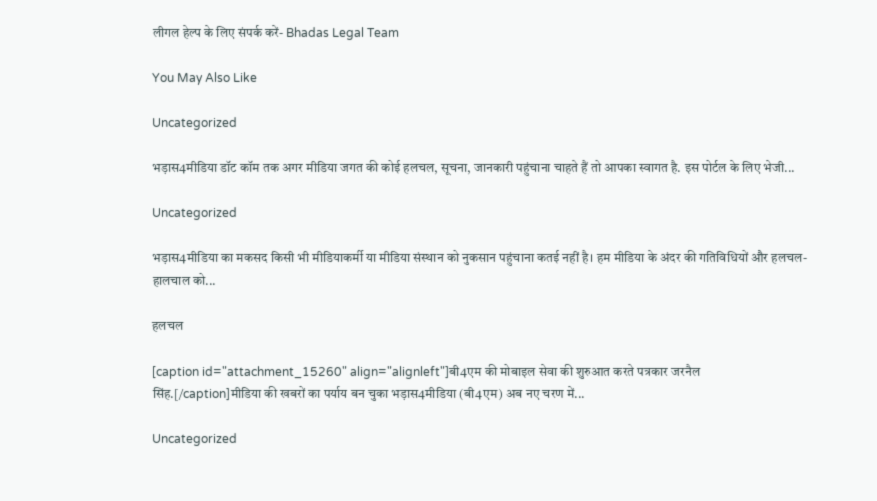लीगल हेल्प के लिए संपर्क करें- Bhadas Legal Team

You May Also Like

Uncategorized

भड़ास4मीडिया डॉट कॉम तक अगर मीडिया जगत की कोई हलचल, सूचना, जानकारी पहुंचाना चाहते हैं तो आपका स्वागत है. इस पोर्टल के लिए भेजी...

Uncategorized

भड़ास4मीडिया का मकसद किसी भी मीडियाकर्मी या मीडिया संस्थान को नुकसान पहुंचाना कतई नहीं है। हम मीडिया के अंदर की गतिविधियों और हलचल-हालचाल को...

हलचल

[caption id="attachment_15260" align="alignleft"]बी4एम की मोबाइल सेवा की शुरुआत करते पत्रकार जरनैल सिंह.[/caption]मीडिया की खबरों का पर्याय बन चुका भड़ास4मीडिया (बी4एम) अब नए चरण में...

Uncategorized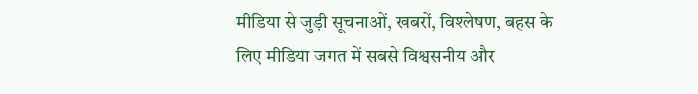मीडिया से जुड़ी सूचनाओं, खबरों, विश्लेषण, बहस के लिए मीडिया जगत में सबसे विश्वसनीय और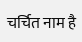चर्चित नाम है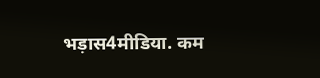भड़ास4मीडिया. कम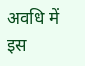अवधि में इस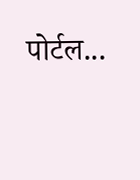पोर्टल...